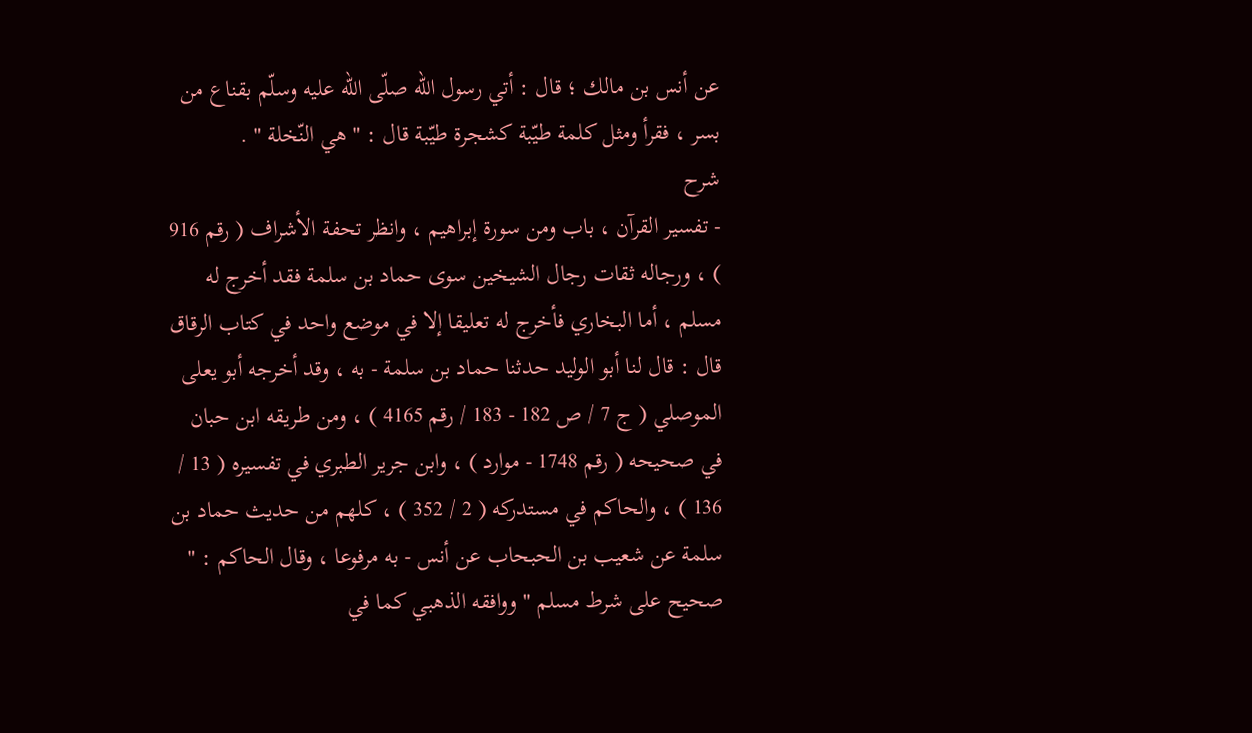عن أنس بن مالك ؛ قال : أتي رسول اللّه صلّى اللّه عليه وسلّم بقناع من بسر ، فقرأ ومثل كلمة طيّبة كشجرة طيّبة قال : " هي النّخلة " .
شرح
- تفسير القرآن ، باب ومن سورة إبراهيم ، وانظر تحفة الأشراف ( رقم 916 ) ، ورجاله ثقات رجال الشيخين سوى حماد بن سلمة فقد أخرج له مسلم ، أما البخاري فأخرج له تعليقا إلا في موضع واحد في كتاب الرقاق قال : قال لنا أبو الوليد حدثنا حماد بن سلمة - به ، وقد أخرجه أبو يعلى الموصلي ( ج 7 / ص 182 - 183 / رقم 4165 ) ، ومن طريقه ابن حبان في صحيحه ( رقم 1748 - موارد ) ، وابن جرير الطبري في تفسيره ( 13 / 136 ) ، والحاكم في مستدركه ( 2 / 352 ) ، كلهم من حديث حماد بن سلمة عن شعيب بن الحبحاب عن أنس - به مرفوعا ، وقال الحاكم : " صحيح على شرط مسلم " ووافقه الذهبي كما في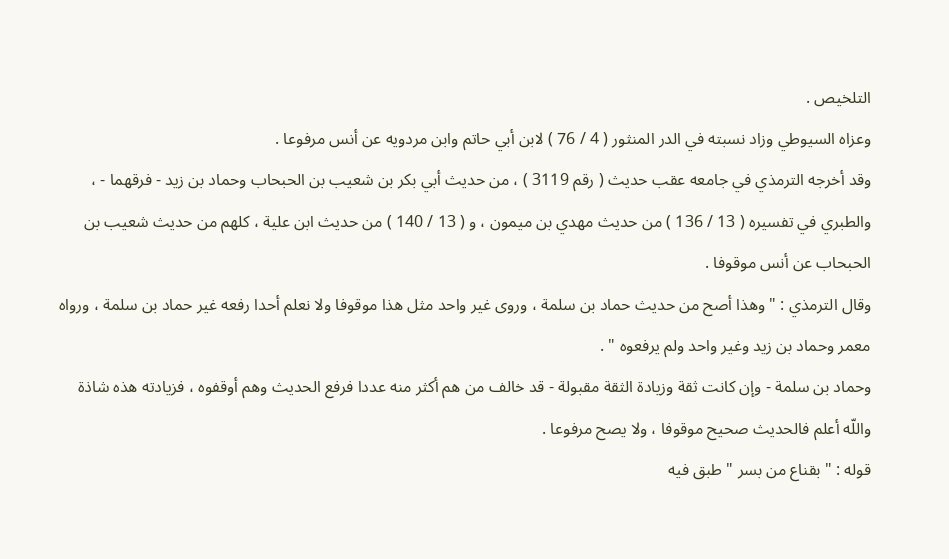التلخيص .
وعزاه السيوطي وزاد نسبته في الدر المنثور ( 4 / 76 ) لابن أبي حاتم وابن مردويه عن أنس مرفوعا .
وقد أخرجه الترمذي في جامعه عقب حديث ( رقم 3119 ) ، من حديث أبي بكر بن شعيب بن الحبحاب وحماد بن زيد - فرقهما - ، والطبري في تفسيره ( 13 / 136 ) من حديث مهدي بن ميمون ، و ( 13 / 140 ) من حديث ابن علية ، كلهم من حديث شعيب بن الحبحاب عن أنس موقوفا .
وقال الترمذي : " وهذا أصح من حديث حماد بن سلمة ، وروى غير واحد مثل هذا موقوفا ولا نعلم أحدا رفعه غير حماد بن سلمة ، ورواه معمر وحماد بن زيد وغير واحد ولم يرفعوه " .
وحماد بن سلمة - وإن كانت ثقة وزيادة الثقة مقبولة - قد خالف من هم أكثر منه عددا فرفع الحديث وهم أوقفوه ، فزيادته هذه شاذة واللّه أعلم فالحديث صحيح موقوفا ، ولا يصح مرفوعا .
قوله : " بقناع من بسر " طبق فيه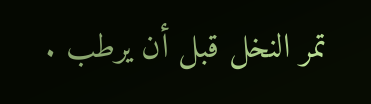تمر النخل قبل أن يرطب .